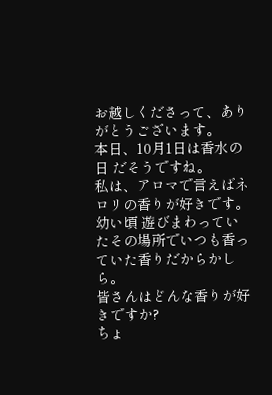お越しくださって、ありがとうございます。
本日、10月1日は香水の日 だそうですね。
私は、アロマで言えばネロリの香りが好きです。
幼い頃 遊びまわっていたその場所でいつも香っていた香りだからかしら。
皆さんはどんな香りが好きですか?
ちょ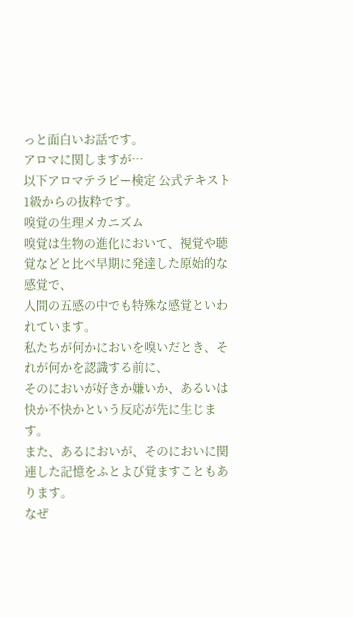っと面白いお話です。
アロマに関しますが…
以下アロマテラピー検定 公式テキスト1級からの抜粋です。
嗅覚の生理メカニズム
嗅覚は生物の進化において、視覚や聴覚などと比べ早期に発達した原始的な感覚で、
人間の五感の中でも特殊な感覚といわれています。
私たちが何かにおいを嗅いだとき、それが何かを認識する前に、
そのにおいが好きか嫌いか、あるいは快か不快かという反応が先に生じます。
また、あるにおいが、そのにおいに関連した記憶をふとよび覚ますこともあります。
なぜ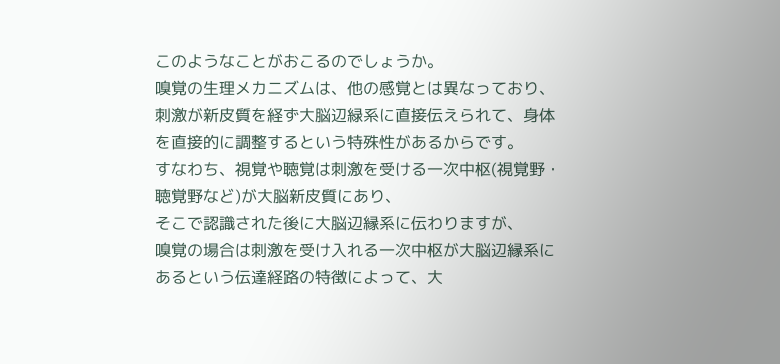このようなことがおこるのでしょうか。
嗅覚の生理メカニズムは、他の感覚とは異なっており、
刺激が新皮質を経ず大脳辺緑系に直接伝えられて、身体を直接的に調整するという特殊性があるからです。
すなわち、視覚や聴覚は刺激を受ける一次中枢(視覚野・聴覚野など)が大脳新皮質にあり、
そこで認識された後に大脳辺縁系に伝わりますが、
嗅覚の場合は刺激を受け入れる一次中枢が大脳辺縁系にあるという伝達経路の特徴によって、大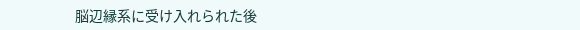脳辺縁系に受け入れられた後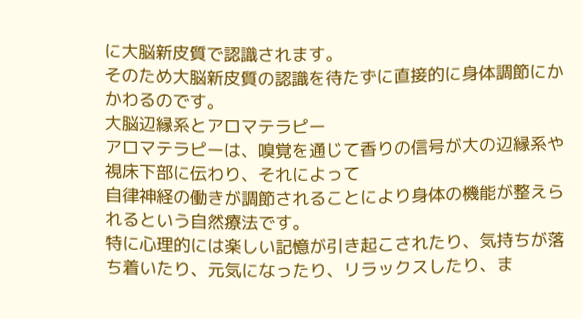に大脳新皮質で認識されます。
そのため大脳新皮質の認識を待たずに直接的に身体調節にかかわるのです。
大脳辺縁系とアロマテラピー
アロマテラピーは、嗅覚を通じて香りの信号が大の辺縁系や視床下部に伝わり、それによって
自律神経の働きが調節されることにより身体の機能が整えられるという自然療法です。
特に心理的には楽しい記憶が引き起こされたり、気持ちが落ち着いたり、元気になったり、リラックスしたり、ま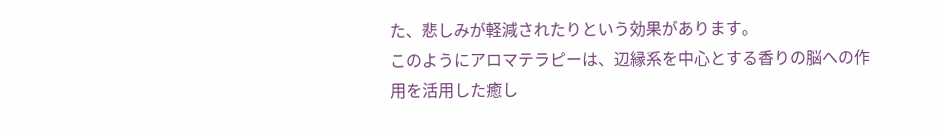た、悲しみが軽減されたりという効果があります。
このようにアロマテラピーは、辺縁系を中心とする香りの脳への作用を活用した癒し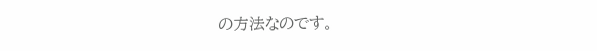の方法なのです。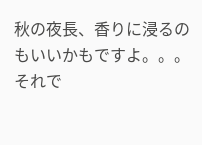秋の夜長、香りに浸るのもいいかもですよ。。。
それで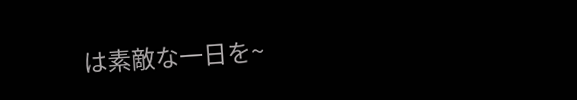は素敵な一日を~